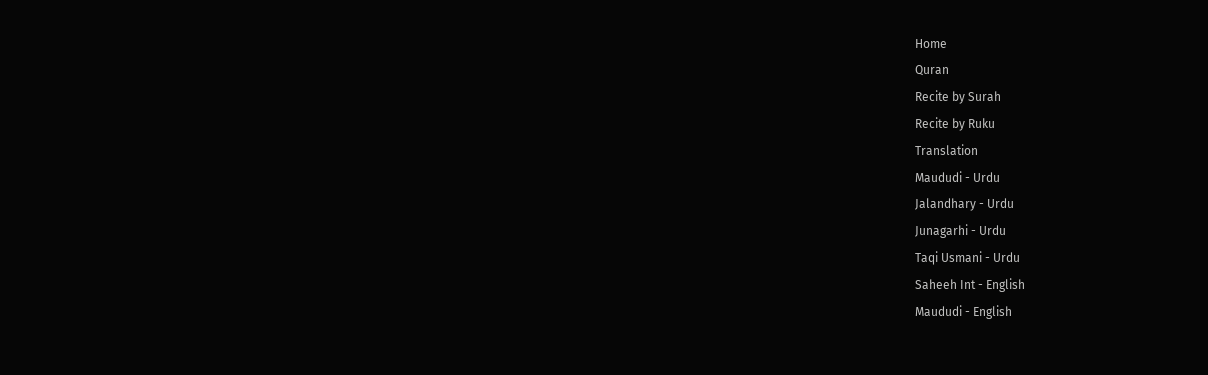Home
Quran
Recite by Surah
Recite by Ruku
Translation
Maududi - Urdu
Jalandhary - Urdu
Junagarhi - Urdu
Taqi Usmani - Urdu
Saheeh Int - English
Maududi - English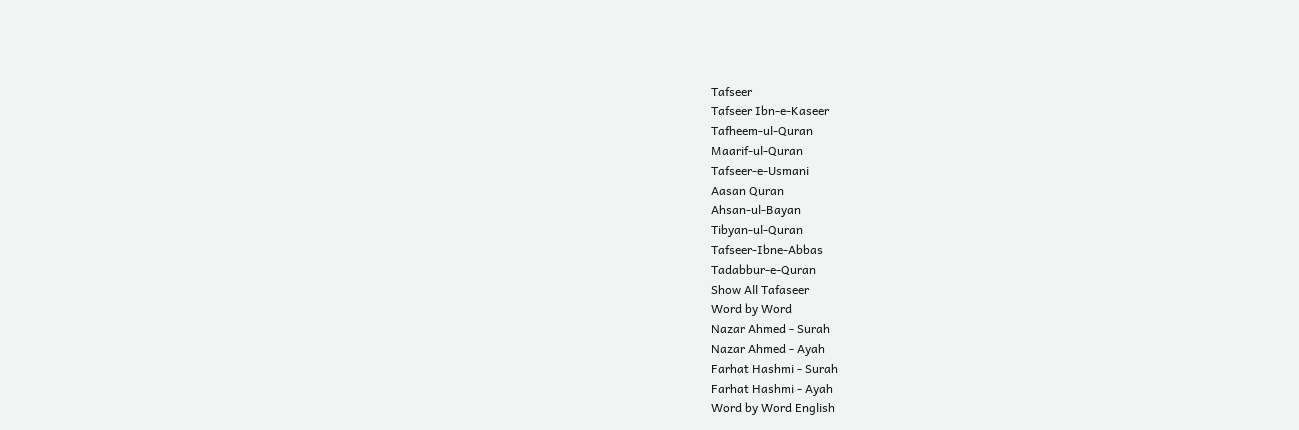Tafseer
Tafseer Ibn-e-Kaseer
Tafheem-ul-Quran
Maarif-ul-Quran
Tafseer-e-Usmani
Aasan Quran
Ahsan-ul-Bayan
Tibyan-ul-Quran
Tafseer-Ibne-Abbas
Tadabbur-e-Quran
Show All Tafaseer
Word by Word
Nazar Ahmed - Surah
Nazar Ahmed - Ayah
Farhat Hashmi - Surah
Farhat Hashmi - Ayah
Word by Word English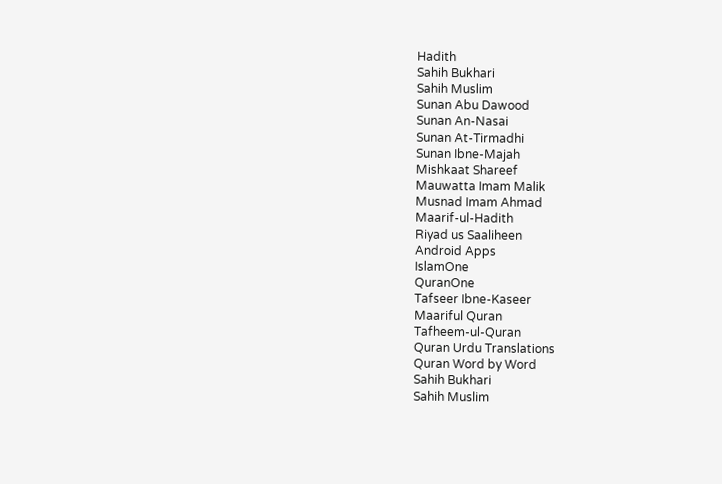Hadith
Sahih Bukhari
Sahih Muslim
Sunan Abu Dawood
Sunan An-Nasai
Sunan At-Tirmadhi
Sunan Ibne-Majah
Mishkaat Shareef
Mauwatta Imam Malik
Musnad Imam Ahmad
Maarif-ul-Hadith
Riyad us Saaliheen
Android Apps
IslamOne
QuranOne
Tafseer Ibne-Kaseer
Maariful Quran
Tafheem-ul-Quran
Quran Urdu Translations
Quran Word by Word
Sahih Bukhari
Sahih Muslim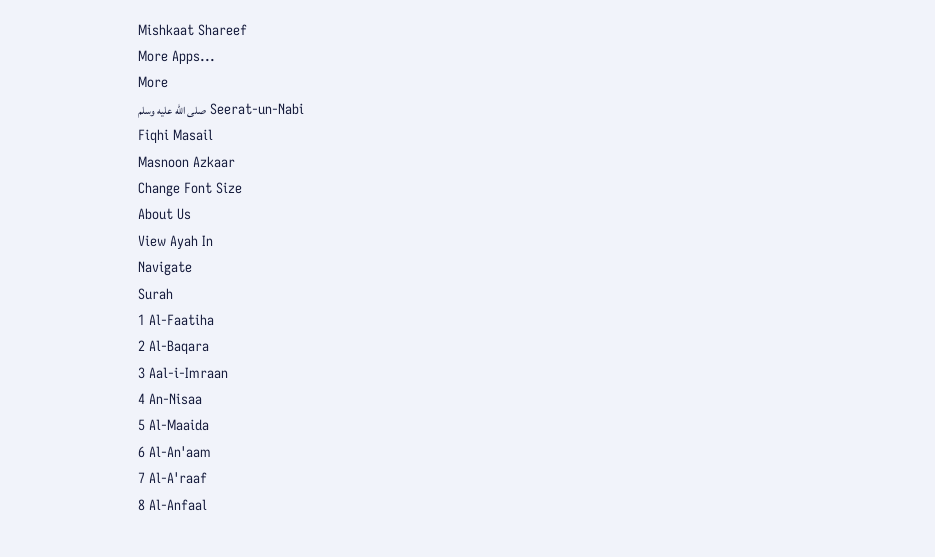Mishkaat Shareef
More Apps...
More
Seerat-un-Nabi صلى الله عليه وسلم
Fiqhi Masail
Masnoon Azkaar
Change Font Size
About Us
View Ayah In
Navigate
Surah
1 Al-Faatiha
2 Al-Baqara
3 Aal-i-Imraan
4 An-Nisaa
5 Al-Maaida
6 Al-An'aam
7 Al-A'raaf
8 Al-Anfaal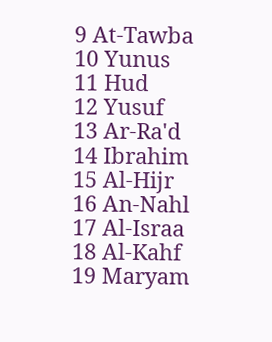9 At-Tawba
10 Yunus
11 Hud
12 Yusuf
13 Ar-Ra'd
14 Ibrahim
15 Al-Hijr
16 An-Nahl
17 Al-Israa
18 Al-Kahf
19 Maryam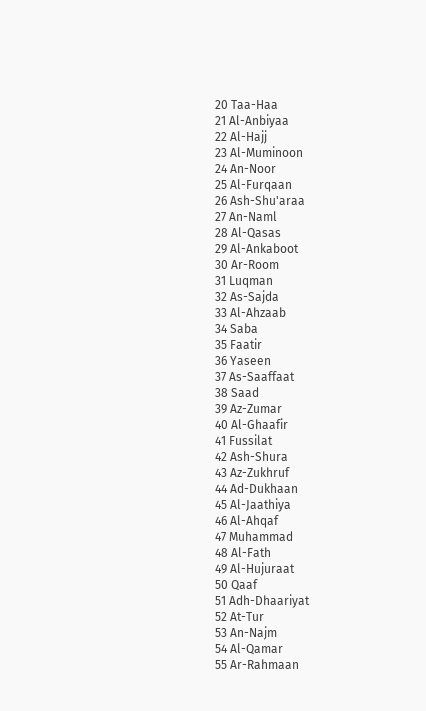20 Taa-Haa
21 Al-Anbiyaa
22 Al-Hajj
23 Al-Muminoon
24 An-Noor
25 Al-Furqaan
26 Ash-Shu'araa
27 An-Naml
28 Al-Qasas
29 Al-Ankaboot
30 Ar-Room
31 Luqman
32 As-Sajda
33 Al-Ahzaab
34 Saba
35 Faatir
36 Yaseen
37 As-Saaffaat
38 Saad
39 Az-Zumar
40 Al-Ghaafir
41 Fussilat
42 Ash-Shura
43 Az-Zukhruf
44 Ad-Dukhaan
45 Al-Jaathiya
46 Al-Ahqaf
47 Muhammad
48 Al-Fath
49 Al-Hujuraat
50 Qaaf
51 Adh-Dhaariyat
52 At-Tur
53 An-Najm
54 Al-Qamar
55 Ar-Rahmaan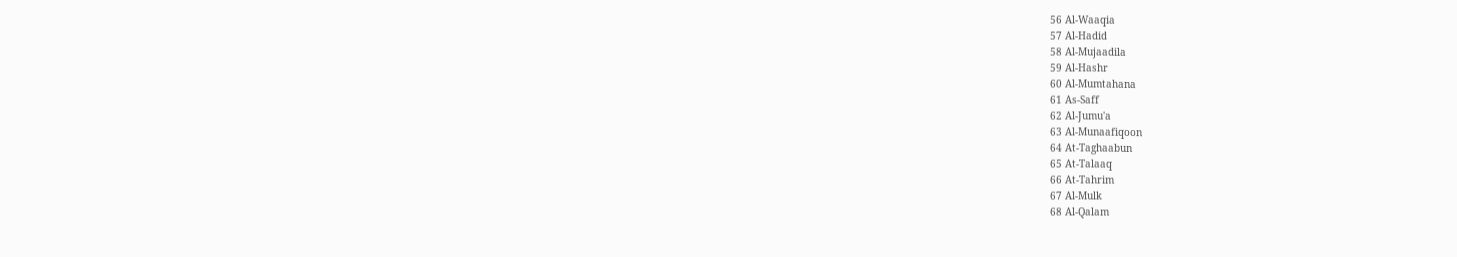56 Al-Waaqia
57 Al-Hadid
58 Al-Mujaadila
59 Al-Hashr
60 Al-Mumtahana
61 As-Saff
62 Al-Jumu'a
63 Al-Munaafiqoon
64 At-Taghaabun
65 At-Talaaq
66 At-Tahrim
67 Al-Mulk
68 Al-Qalam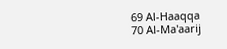69 Al-Haaqqa
70 Al-Ma'aarij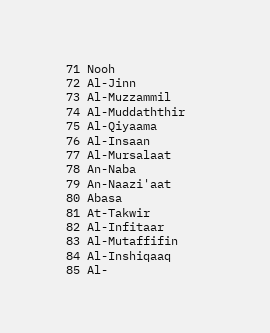71 Nooh
72 Al-Jinn
73 Al-Muzzammil
74 Al-Muddaththir
75 Al-Qiyaama
76 Al-Insaan
77 Al-Mursalaat
78 An-Naba
79 An-Naazi'aat
80 Abasa
81 At-Takwir
82 Al-Infitaar
83 Al-Mutaffifin
84 Al-Inshiqaaq
85 Al-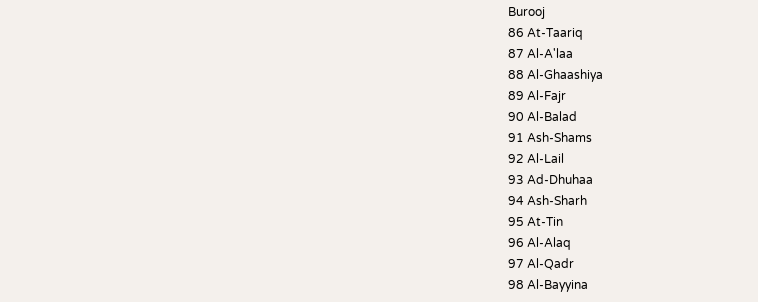Burooj
86 At-Taariq
87 Al-A'laa
88 Al-Ghaashiya
89 Al-Fajr
90 Al-Balad
91 Ash-Shams
92 Al-Lail
93 Ad-Dhuhaa
94 Ash-Sharh
95 At-Tin
96 Al-Alaq
97 Al-Qadr
98 Al-Bayyina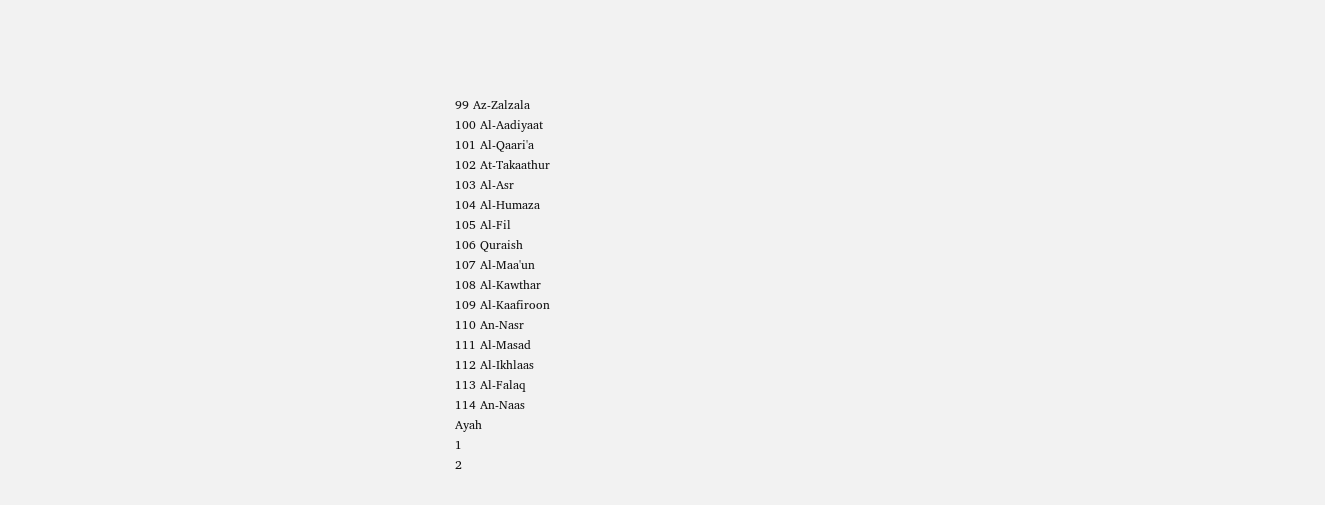99 Az-Zalzala
100 Al-Aadiyaat
101 Al-Qaari'a
102 At-Takaathur
103 Al-Asr
104 Al-Humaza
105 Al-Fil
106 Quraish
107 Al-Maa'un
108 Al-Kawthar
109 Al-Kaafiroon
110 An-Nasr
111 Al-Masad
112 Al-Ikhlaas
113 Al-Falaq
114 An-Naas
Ayah
1
2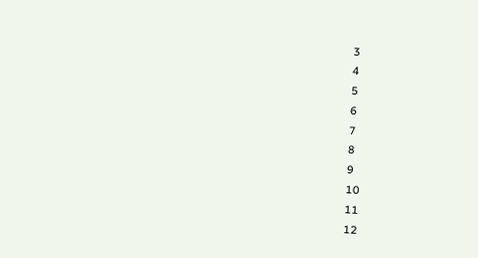3
4
5
6
7
8
9
10
11
12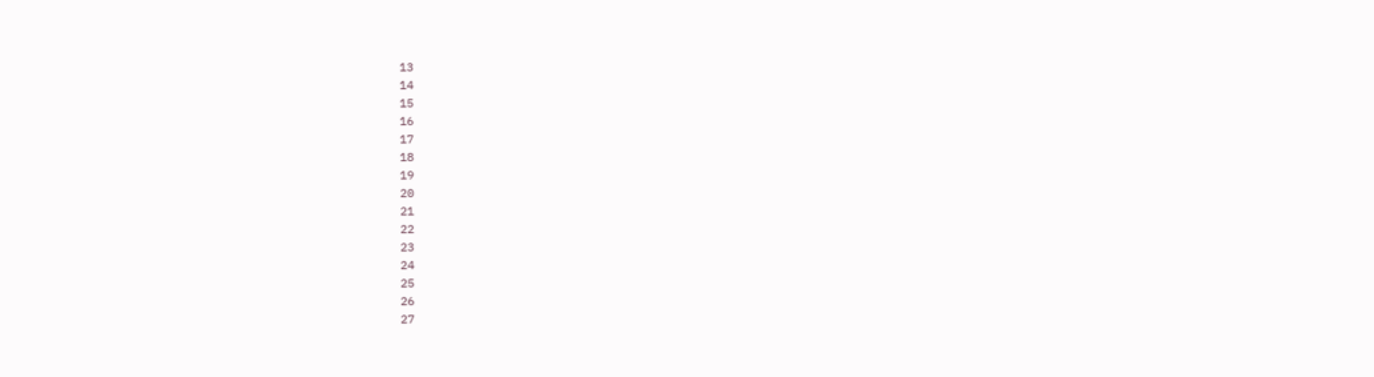13
14
15
16
17
18
19
20
21
22
23
24
25
26
27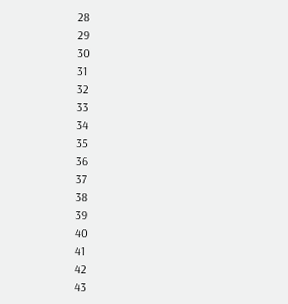28
29
30
31
32
33
34
35
36
37
38
39
40
41
42
43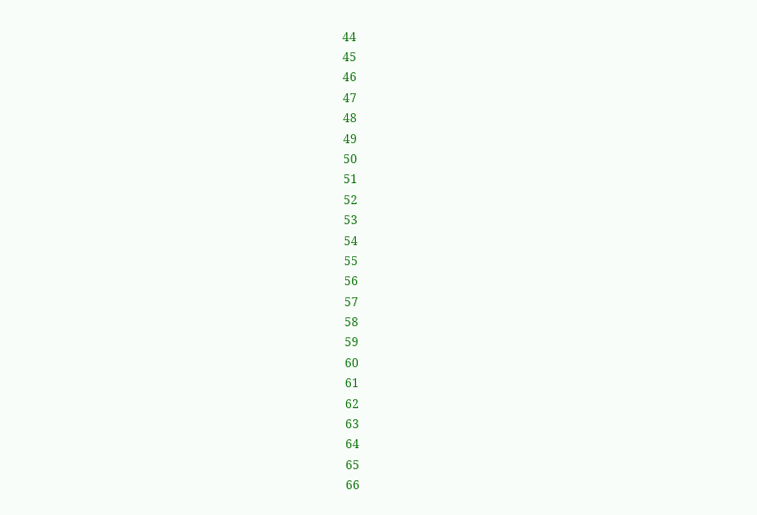44
45
46
47
48
49
50
51
52
53
54
55
56
57
58
59
60
61
62
63
64
65
66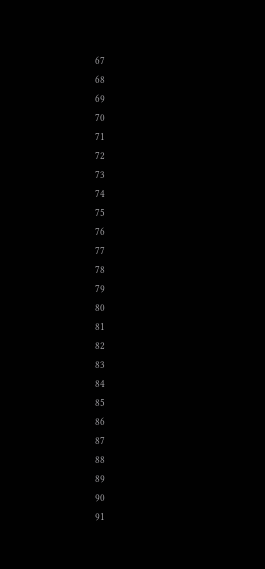67
68
69
70
71
72
73
74
75
76
77
78
79
80
81
82
83
84
85
86
87
88
89
90
91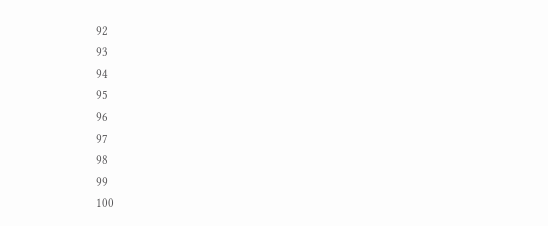92
93
94
95
96
97
98
99
100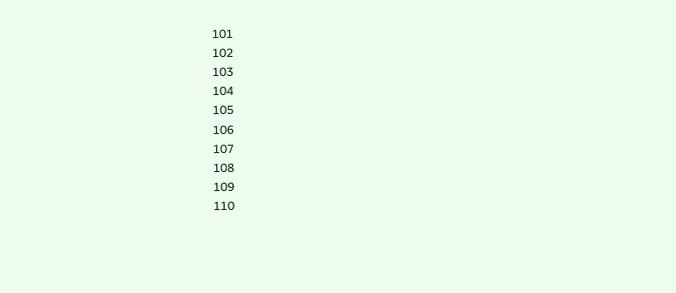101
102
103
104
105
106
107
108
109
110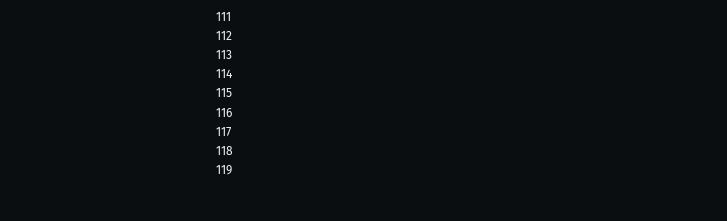111
112
113
114
115
116
117
118
119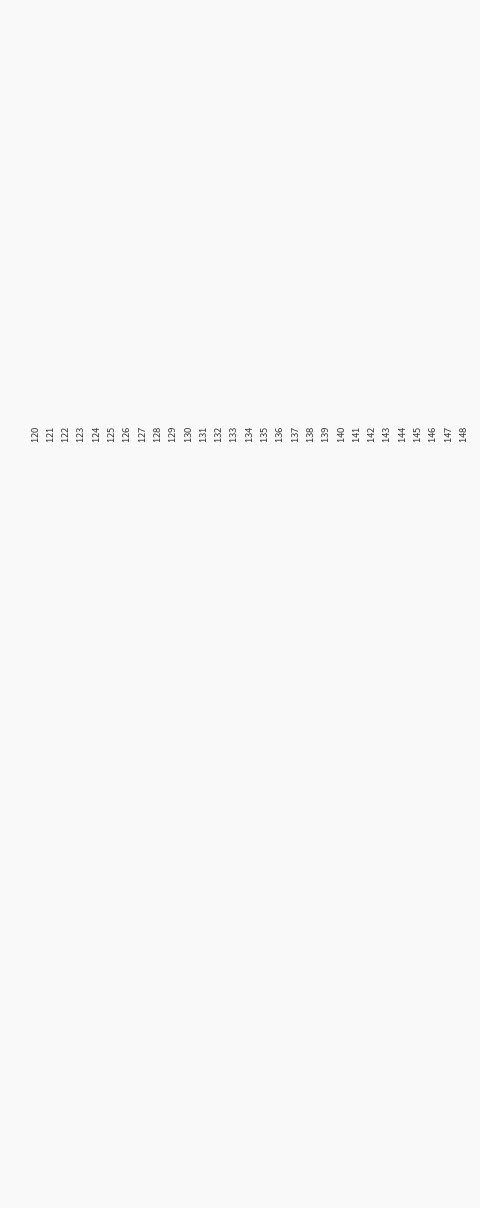120
121
122
123
124
125
126
127
128
129
130
131
132
133
134
135
136
137
138
139
140
141
142
143
144
145
146
147
148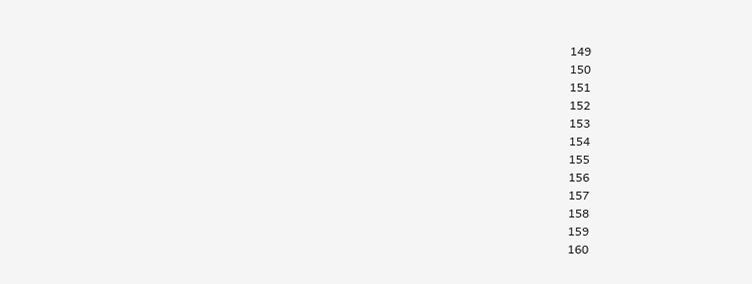149
150
151
152
153
154
155
156
157
158
159
160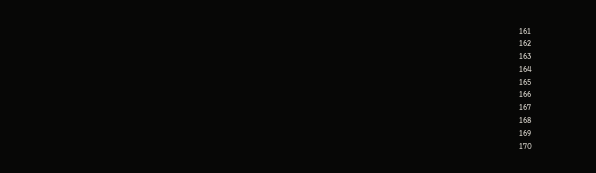161
162
163
164
165
166
167
168
169
170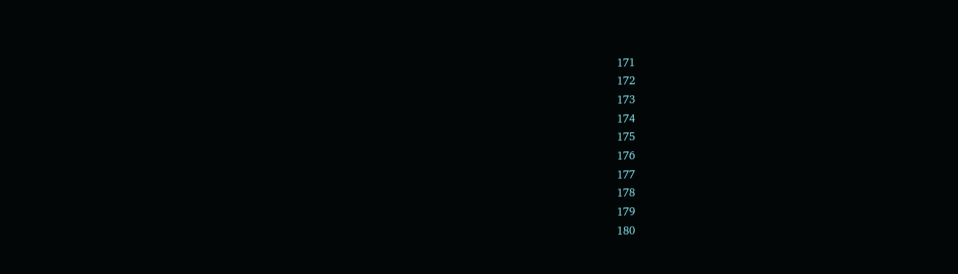171
172
173
174
175
176
177
178
179
180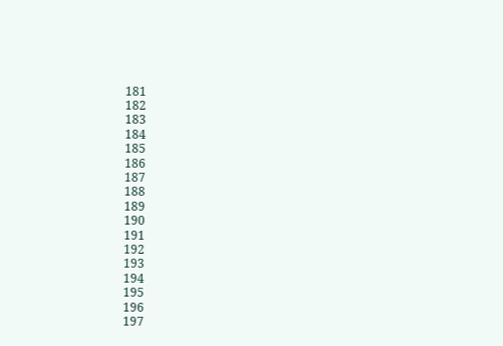181
182
183
184
185
186
187
188
189
190
191
192
193
194
195
196
197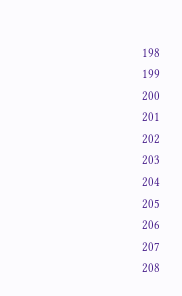198
199
200
201
202
203
204
205
206
207
208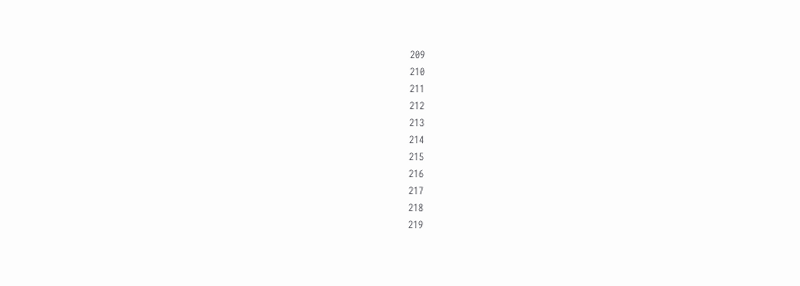209
210
211
212
213
214
215
216
217
218
219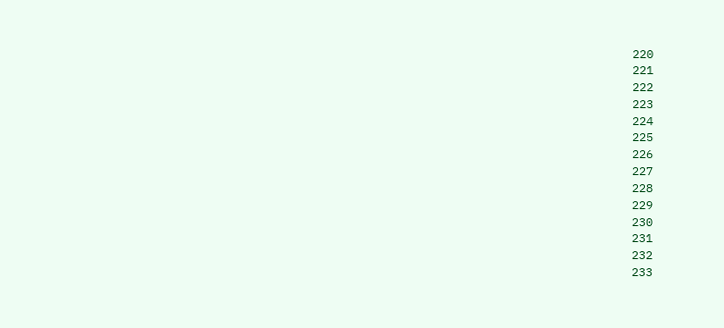220
221
222
223
224
225
226
227
228
229
230
231
232
233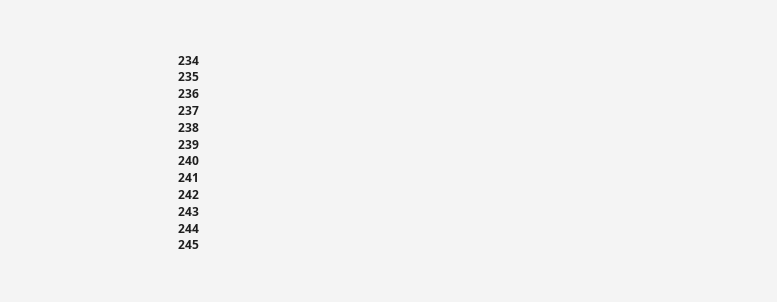234
235
236
237
238
239
240
241
242
243
244
245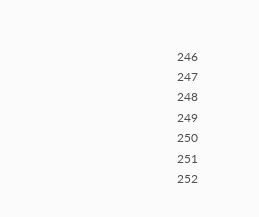246
247
248
249
250
251
252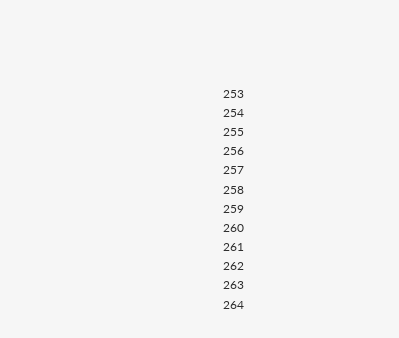253
254
255
256
257
258
259
260
261
262
263
264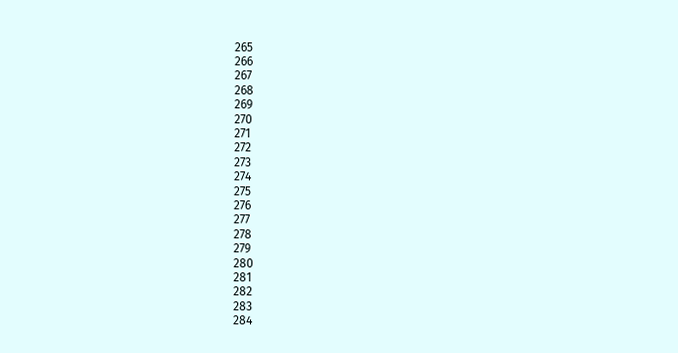265
266
267
268
269
270
271
272
273
274
275
276
277
278
279
280
281
282
283
284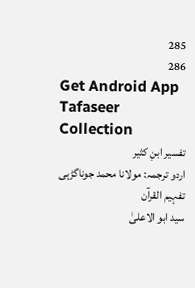285
286
Get Android App
Tafaseer Collection
تفسیر ابنِ کثیر
اردو ترجمہ: مولانا محمد جوناگڑہی
تفہیم القرآن
سید ابو الاعلیٰ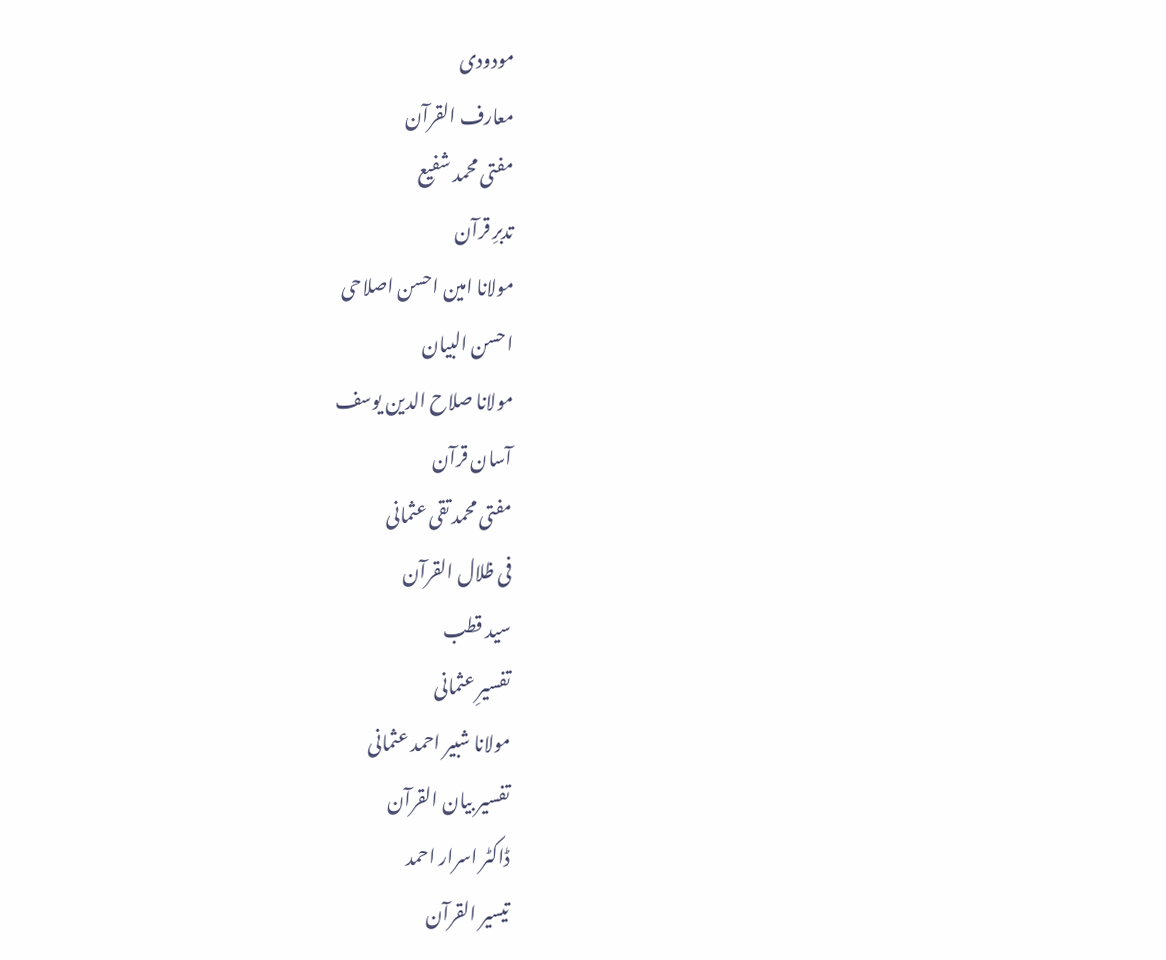مودودی
معارف القرآن
مفتی محمد شفیع
تدبرِ قرآن
مولانا امین احسن اصلاحی
احسن البیان
مولانا صلاح الدین یوسف
آسان قرآن
مفتی محمد تقی عثمانی
فی ظلال القرآن
سید قطب
تفسیرِ عثمانی
مولانا شبیر احمد عثمانی
تفسیر بیان القرآن
ڈاکٹر اسرار احمد
تیسیر القرآن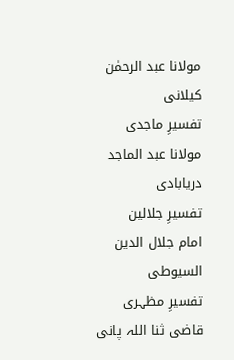مولانا عبد الرحمٰن کیلانی
تفسیرِ ماجدی
مولانا عبد الماجد دریابادی
تفسیرِ جلالین
امام جلال الدین السیوطی
تفسیرِ مظہری
قاضی ثنا اللہ پانی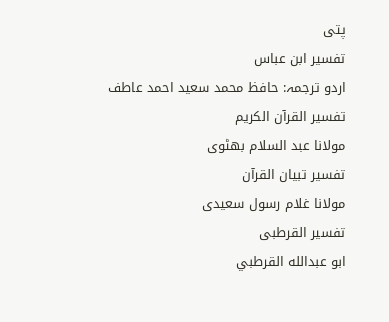پتی
تفسیر ابن عباس
اردو ترجمہ: حافظ محمد سعید احمد عاطف
تفسیر القرآن الکریم
مولانا عبد السلام بھٹوی
تفسیر تبیان القرآن
مولانا غلام رسول سعیدی
تفسیر القرطبی
ابو عبدالله القرطبي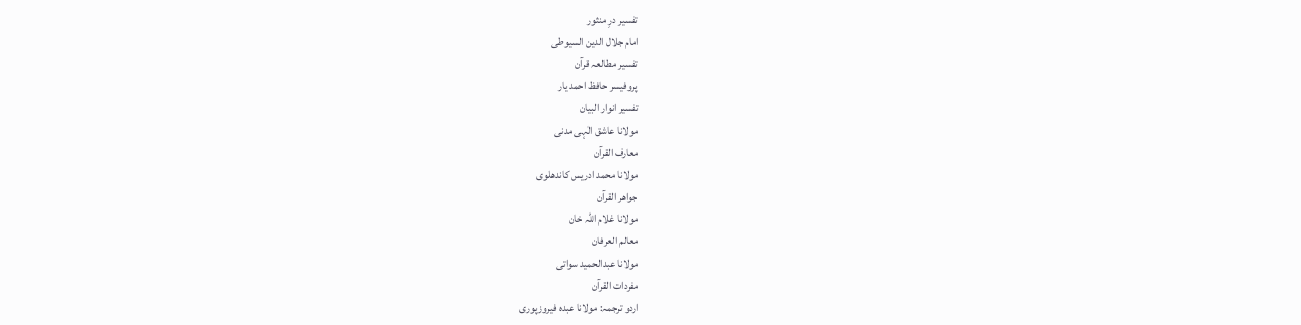تفسیر درِ منثور
امام جلال الدین السیوطی
تفسیر مطالعہ قرآن
پروفیسر حافظ احمد یار
تفسیر انوار البیان
مولانا عاشق الٰہی مدنی
معارف القرآن
مولانا محمد ادریس کاندھلوی
جواھر القرآن
مولانا غلام اللہ خان
معالم العرفان
مولانا عبدالحمید سواتی
مفردات القرآن
اردو ترجمہ: مولانا عبدہ فیروزپوری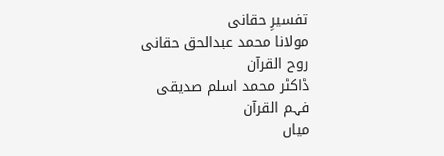تفسیرِ حقانی
مولانا محمد عبدالحق حقانی
روح القرآن
ڈاکٹر محمد اسلم صدیقی
فہم القرآن
میاں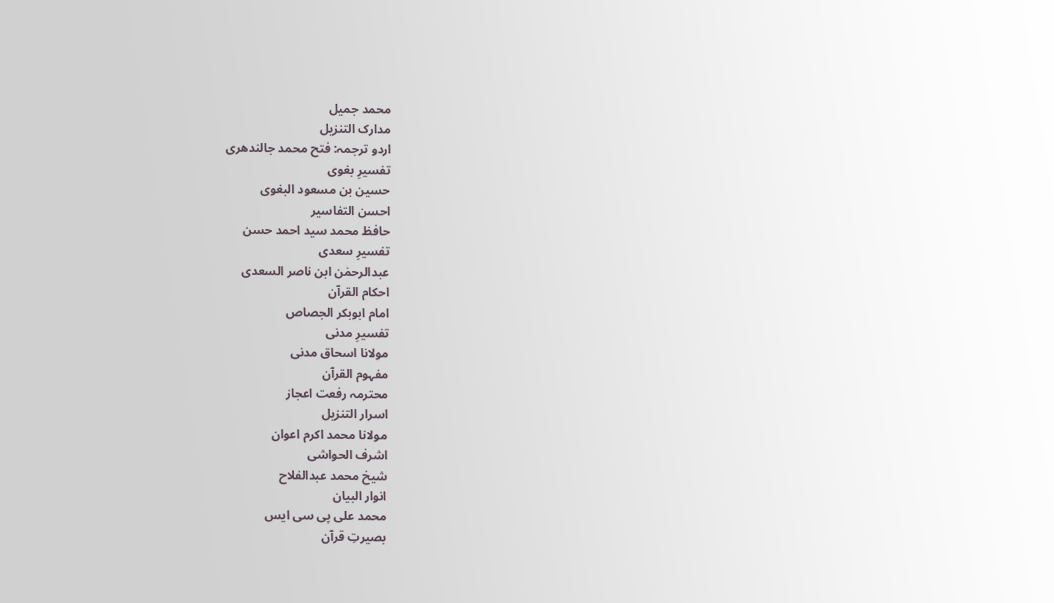محمد جمیل
مدارک التنزیل
اردو ترجمہ: فتح محمد جالندھری
تفسیرِ بغوی
حسین بن مسعود البغوی
احسن التفاسیر
حافظ محمد سید احمد حسن
تفسیرِ سعدی
عبدالرحمٰن ابن ناصر السعدی
احکام القرآن
امام ابوبکر الجصاص
تفسیرِ مدنی
مولانا اسحاق مدنی
مفہوم القرآن
محترمہ رفعت اعجاز
اسرار التنزیل
مولانا محمد اکرم اعوان
اشرف الحواشی
شیخ محمد عبدالفلاح
انوار البیان
محمد علی پی سی ایس
بصیرتِ قرآن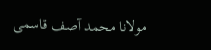مولانا محمد آصف قاسمی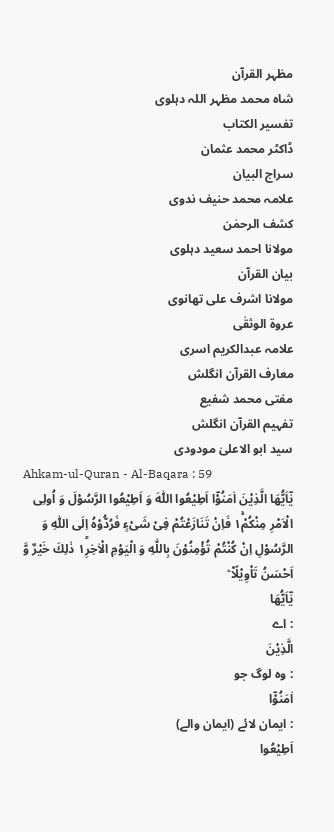مظہر القرآن
شاہ محمد مظہر اللہ دہلوی
تفسیر الکتاب
ڈاکٹر محمد عثمان
سراج البیان
علامہ محمد حنیف ندوی
کشف الرحمٰن
مولانا احمد سعید دہلوی
بیان القرآن
مولانا اشرف علی تھانوی
عروۃ الوثقٰی
علامہ عبدالکریم اسری
معارف القرآن انگلش
مفتی محمد شفیع
تفہیم القرآن انگلش
سید ابو الاعلیٰ مودودی
Ahkam-ul-Quran - Al-Baqara : 59
یٰۤاَیُّهَا الَّذِیْنَ اٰمَنُوْۤا اَطِیْعُوا اللّٰهَ وَ اَطِیْعُوا الرَّسُوْلَ وَ اُولِی الْاَمْرِ مِنْكُمْ١ۚ فَاِنْ تَنَازَعْتُمْ فِیْ شَیْءٍ فَرُدُّوْهُ اِلَى اللّٰهِ وَ الرَّسُوْلِ اِنْ كُنْتُمْ تُؤْمِنُوْنَ بِاللّٰهِ وَ الْیَوْمِ الْاٰخِرِ١ؕ ذٰلِكَ خَیْرٌ وَّ اَحْسَنُ تَاْوِیْلًا۠ ۧ
يٰٓاَيُّھَا
: اے
الَّذِيْنَ
: وہ لوگ جو
اٰمَنُوْٓا
: ایمان لائے (ایمان والے)
اَطِيْعُوا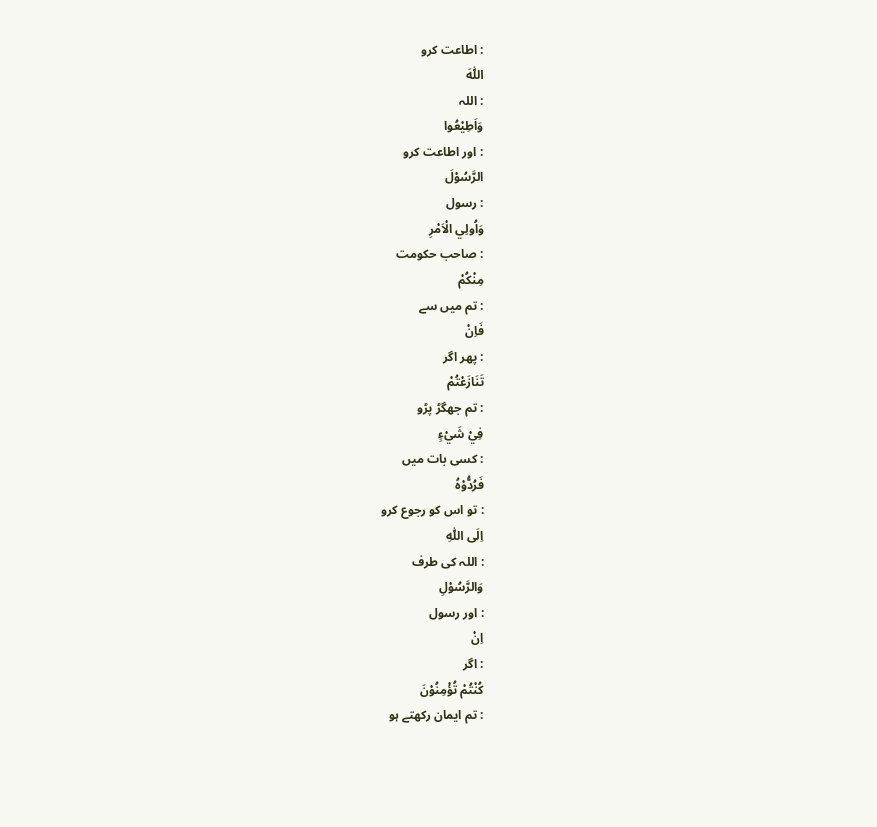: اطاعت کرو
اللّٰهَ
: اللہ
وَاَطِيْعُوا
: اور اطاعت کرو
الرَّسُوْلَ
: رسول
وَاُولِي الْاَمْرِ
: صاحب حکومت
مِنْكُمْ
: تم میں سے
فَاِنْ
: پھر اگر
تَنَازَعْتُمْ
: تم جھگڑ پڑو
فِيْ شَيْءٍ
: کسی بات میں
فَرُدُّوْهُ
: تو اس کو رجوع کرو
اِلَى اللّٰهِ
: اللہ کی طرف
وَالرَّسُوْلِ
: اور رسول
اِنْ
: اگر
كُنْتُمْ تُؤْمِنُوْنَ
: تم ایمان رکھتے ہو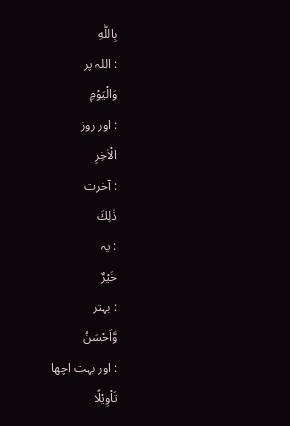بِاللّٰهِ
: اللہ پر
وَالْيَوْمِ
: اور روز
الْاٰخِرِ
: آخرت
ذٰلِكَ
: یہ
خَيْرٌ
: بہتر
وَّاَحْسَنُ
: اور بہت اچھا
تَاْوِيْلًا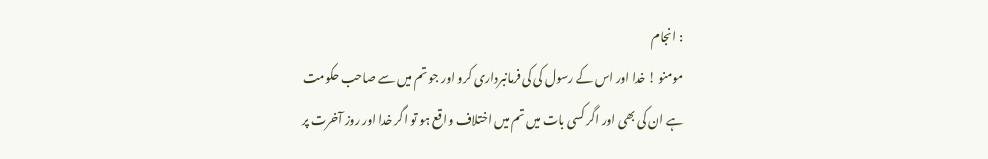: انجام
مومنو ! خدا اور اس کے رسول کی کی فرمانبرداری کرو اور جو تم میں سے صاحب حکومت ہے ان کی بھی اور اگر کسی بات میں تم میں اختلاف واقع ہو تو اگر خدا اور روز آخرت پر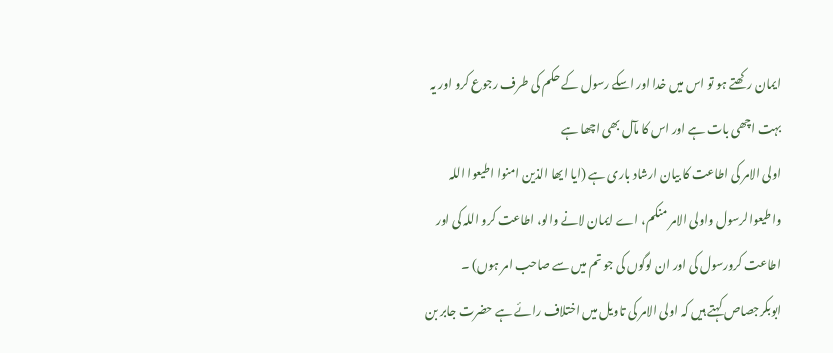ایمان رکھتے ہو تو اس میں خدا اور اسکے رسول کے حکم کی طرف رجوع کرو اور یہ بہت اچھی بات ہے اور اس کا مآل بھی اچھا ہے
اولی الامر کی اطاعت کا بیان ارشاد باری ہے (ایا ایھا الذین امنوا اطیعوا اللہ واطیعوالرسول واولی الامر منکم، اے ایمان لانے والو، اطاعت کرو اللہ کی اور اطاعت کرورسول کی اور ان لوگوں کی جو تم میں سے صاحب امر ہوں) ۔ ابوبکرجصاص کہتے ہیں کہ اولی الامر کی تاویل میں اختلاف رائے ہے حضرت جابر بن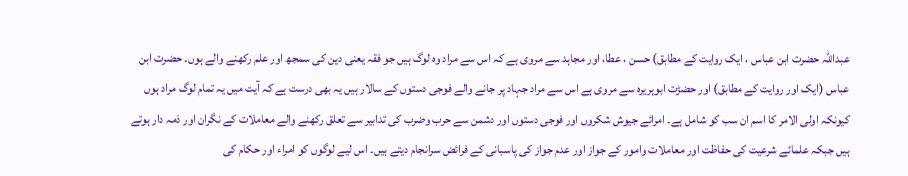عبداللہ حضرت ابن عباس ، ایک روایت کے مطابق) حسن ، عطا، اور مجاہد سے مروی ہے کہ اس سے مراد وہ لوگ ہیں جو فقہ یعنی دین کی سمجھ اور علم رکھنے والے ہوں۔ حضرت ابن عباس (ایک اور روایت کے مطابق) اور حضڑت ابوہریرہ سے مروی ہے اس سے مراد جہاد پر جانے والے فوجی دستوں کے سالار ہیں یہ بھی درست ہے کہ آیت میں یہ تمام لوگ مراد ہوں کیونکہ اولی الامر کا اسم ان سب کو شامل ہے۔ امرائے جیوش شکروں اور فوجی دستوں اور دشمن سے حرب وضرب کی تدابیر سے تعلق رکھنے والے معاملات کے نگران اور ذمہ دار ہوتے ہیں جبکہ علمائے شرعیت کی حفاظت اور معاملات وامور کے جواز اور عدم جواز کی پاسبانی کے فرائض سرانجام دیتے ہیں۔ اس لیے لوگوں کو امراء اور حکام کی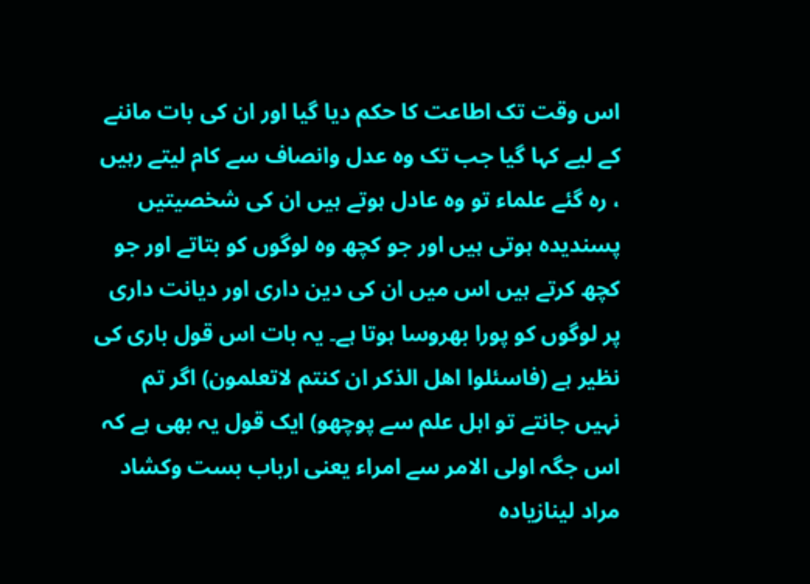اس وقت تک اطاعت کا حکم دیا گیا اور ان کی بات ماننے کے لیے کہا گیا جب تک وہ عدل وانصاف سے کام لیتے رہیں ، رہ گئے علماء تو وہ عادل ہوتے ہیں ان کی شخصیتیں پسندیدہ ہوتی ہیں اور جو کچھ وہ لوگوں کو بتاتے اور جو کچھ کرتے ہیں اس میں ان کی دین داری اور دیانت داری پر لوگوں کو پورا بھروسا ہوتا ہے۔ یہ بات اس قول باری کی نظیر ہے (فاسئلوا اھل الذکر ان کنتم لاتعلمون) اگر تم نہیں جانتے تو اہل علم سے پوچھو) ایک قول یہ بھی ہے کہ اس جگہ اولی الامر سے امراء یعنی ارباب بست وکشاد مراد لینازیادہ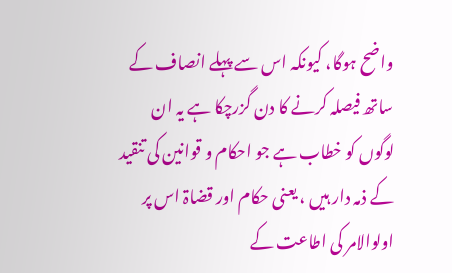واضح ہوگا، کیونکہ اس سے پہلے انصاف کے ساتھ فیصلہ کرنے کا دن گزرچکا ہے یہ ان لوگوں کو خطاب ہے جو احکام و قوانین کی تنقید کے ذمہ دار ہیں ، یعنی حکام اور قضاۃ اس پر اولوالامر کی اطاعت کے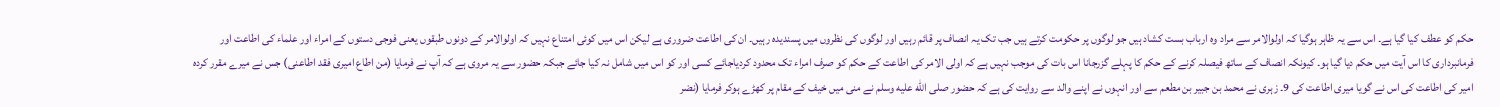حکم کو عطف کیا گیا ہے۔ اس سے یہ ظاہر ہوگیا کہ اولوالامر سے مراد وہ ارباب بست کشاد ہیں جو لوگوں پر حکومت کرتے ہیں جب تک یہ انصاف پر قائم رہیں اور لوگوں کی نظروں میں پسندیدہ رہیں۔ ان کی اطاعت ضروری ہے لیکن اس میں کوئی امتناع نہیں کہ اولوالامر کے دونوں طبقوں یعنی فوجی دستوں کے امراء اور علماء کی اطاعت اور فرمانبرداری کا اس آیت میں حکم دیا گیا ہو۔ کیونکہ انصاف کے ساتھ فیصلہ کرنے کے حکم کا پہلے گزرجانا اس بات کی موجب نہیں ہے کہ اولی الامر کی اطاعت کے حکم کو صرف امراء تک محدود کردیاجائے کسی اور کو اس میں شامل نہ کیا جائے جبکہ حضور سے یہ مروی ہے کہ آپ نے فرمایا (من اطاع امیری فقد اطاعنی) جس نے میرے مقرر کردہ امیر کی اطاعت کی اس نے گویا میری اطاعت کی 9۔ زہری نے محمد بن جبیر بن مطعم سے اور انہوں نے اپنے والد سے روایت کی ہے کہ حضور صلى الله عليه وسلم نے منی میں خیف کے مقام پر کھڑے ہوکر فرمایا (نضر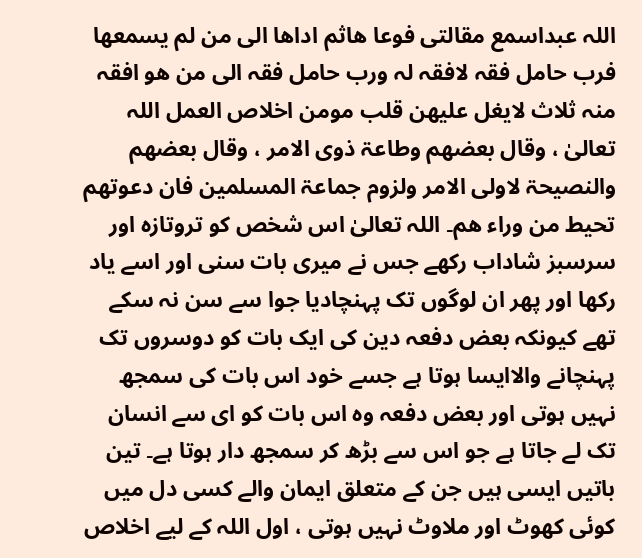اللہ عبداسمع مقالتی فوعا ھاثم اداھا الی من لم یسمعھا فرب حامل فقہ لافقہ لہ ورب حامل فقہ الی من ھو افقہ منہ ثلاث لایغل علیھن قلب مومن اخلاص العمل اللہ تعالیٰ ، وقال بعضھم وطاعۃ ذوی الامر ، وقال بعضھم والنصیحۃ لاولی الامر ولزوم جماعۃ المسلمین فان دعوتھم تحیط من وراء ھم۔ اللہ تعالیٰ اس شخص کو تروتازہ اور سرسبز شاداب رکھے جس نے میری بات سنی اور اسے یاد رکھا اور پھر ان لوگوں تک پہنچادیا جوا سے سن نہ سکے تھے کیونکہ بعض دفعہ دین کی ایک بات کو دوسروں تک پہنچانے والاایسا ہوتا ہے جسے خود اس بات کی سمجھ نہیں ہوتی اور بعض دفعہ وہ اس بات کو ای سے انسان تک لے جاتا ہے جو اس سے بڑھ کر سمجھ دار ہوتا ہے۔ تین باتیں ایسی ہیں جن کے متعلق ایمان والے کسی دل میں کوئی کھوٹ اور ملاوٹ نہیں ہوتی ، اول اللہ کے لیے اخلاص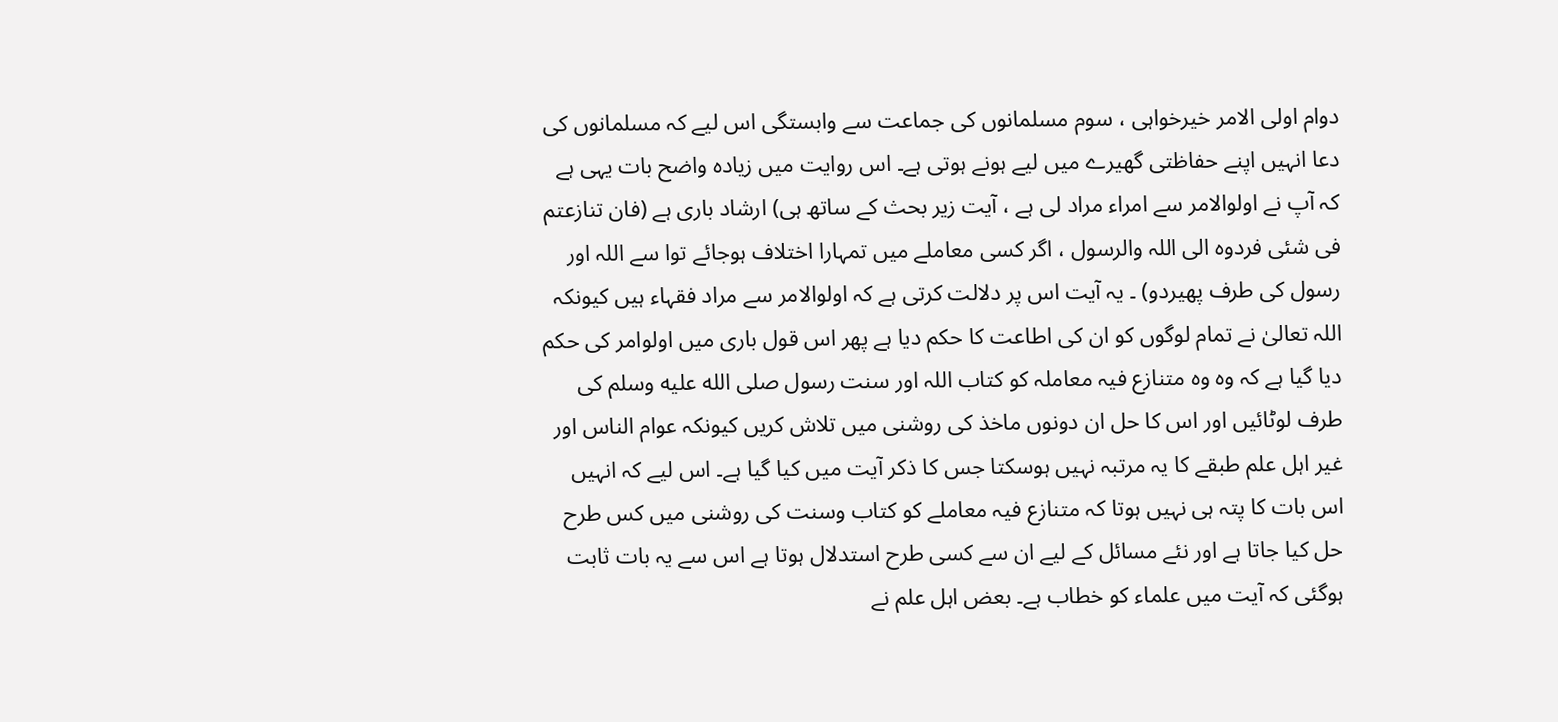دوام اولی الامر خیرخواہی ، سوم مسلمانوں کی جماعت سے وابستگی اس لیے کہ مسلمانوں کی دعا انہیں اپنے حفاظتی گھیرے میں لیے ہونے ہوتی ہے۔ اس روایت میں زیادہ واضح بات یہی ہے کہ آپ نے اولوالامر سے امراء مراد لی ہے ، آیت زیر بحث کے ساتھ ہی) ارشاد باری ہے (فان تنازعتم فی شئی فردوہ الی اللہ والرسول ، اگر کسی معاملے میں تمہارا اختلاف ہوجائے توا سے اللہ اور رسول کی طرف پھیردو) ۔ یہ آیت اس پر دلالت کرتی ہے کہ اولوالامر سے مراد فقہاء ہیں کیونکہ اللہ تعالیٰ نے تمام لوگوں کو ان کی اطاعت کا حکم دیا ہے پھر اس قول باری میں اولوامر کی حکم دیا گیا ہے کہ وہ وہ متنازع فیہ معاملہ کو کتاب اللہ اور سنت رسول صلى الله عليه وسلم کی طرف لوٹائیں اور اس کا حل ان دونوں ماخذ کی روشنی میں تلاش کریں کیونکہ عوام الناس اور غیر اہل علم طبقے کا یہ مرتبہ نہیں ہوسکتا جس کا ذکر آیت میں کیا گیا ہے۔ اس لیے کہ انہیں اس بات کا پتہ ہی نہیں ہوتا کہ متنازع فیہ معاملے کو کتاب وسنت کی روشنی میں کس طرح حل کیا جاتا ہے اور نئے مسائل کے لیے ان سے کسی طرح استدلال ہوتا ہے اس سے یہ بات ثابت ہوگئی کہ آیت میں علماء کو خطاب ہے۔ بعض اہل علم نے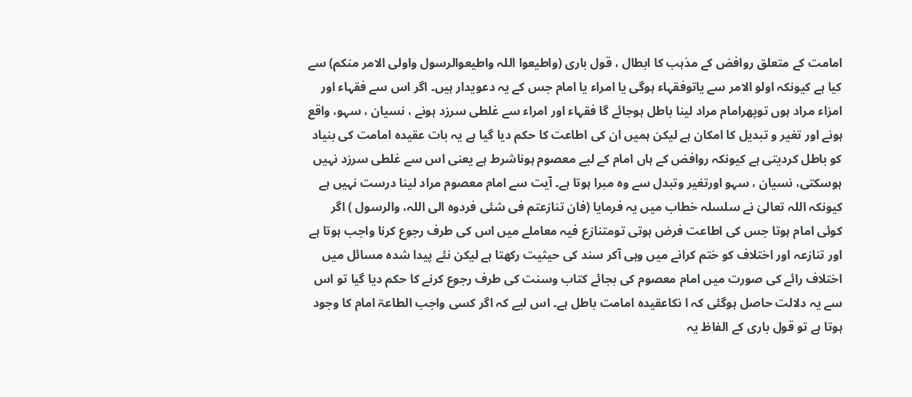امامت کے متعلق روافض کے مذہب کا ابطال ، قول باری (واطیعوا اللہ واطیعوالرسول واولی الامر منکم) سے کیا ہے کیونکہ اولو الامر سے یاتوفقہاء ہوگی یا امراء یا امام جس کے یہ دعویدار ہیں۔ اگر اس سے فقہاء اور امزاء مراد ہوں توپھرامام مراد لینا باطل ہوجائے گا فقہاء اور امراء سے غلطی سرزد ہونے ، نسیان ، سہو، واقع ہونے اور تغیر و تبدیل کا امکان ہے لیکن ہمیں ان کی اطاعت کا حکم دیا گیا ہے یہ بات عقیدہ امامت کی بنیاد کو باطل کردیتی ہے کیونکہ روافض کے ہاں امام کے لیے معصوم ہوناشرط ہے یعنی اس سے غلطی سرزد نہیں ہوسکتی، نسیان ، سہو اورتغیر وتبدل سے وہ مبرا ہوتا ہے۔ آیت سے امام معصوم مراد لینا درست نہیں ہے کیونکہ اللہ تعالیٰ نے سلسلہ خطاب میں یہ فرمایا (فان تنازعتم فی شئی فردوہ الی اللہ، والرسول ) اگر کوئی امام ہوتا جس کی اطاعت فرض ہوتی تومتنازع فیہ معاملے میں اس کی طرف رجوع کرنا واجب ہوتا ہے اور تنازعہ اور اختلاف کو ختم کرانے میں وہی آکر سند کی حیثیت رکھتا ہے لیکن نئے پیدا شدہ مسائل میں اختلاف رائے کی صورت میں امام معصوم کی بجائے کتاب وسنت کی طرف رجوع کرنے کا حکم دیا گیا تو اس سے یہ دلالت حاصل ہوگئی کہ ا نکاعقیدہ امامت باطل ہے۔ اس لیے کہ اگر کسی واجب الطاعۃ امام کا وجود ہوتا ہے تو قول باری کے الفاظ یہ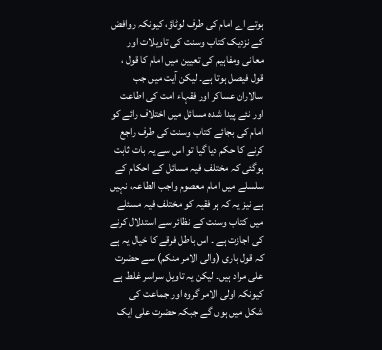ہوتے اے امام کی طرف لوٹاؤ، کیونکہ روافض کے نزدیک کتاب وسنت کی تاویلات اور معانی ومفاہیم کی تعیین میں امام کا قول ، قول فیصل ہوتا ہے۔ لیکن آیت میں جب سالاران عساکر اور فقہاء امت کی اطاعت اور نئے پیدا شدہ مسائل میں اختلاف رائے کو امام کی بجائے کتاب وسنت کی طرف راجع کرنے کا حکم دیا گیا تو اس سے یہ بات ثابت ہوگئی کہ مختلف فیہ مسائل کے احکام کے سلسلے میں امام معصوم واجب الطاعہ، نہیں ہے نیز یہ کہ ہر فقیہ کو مختلف فیہ مسئلے میں کتاب وسنت کے نظائر سے استدلال کرنے کی اجازت ہے ۔ اس باطل فرقے کا خیال یہ ہے کہ قول باری (والی الامر منکم) سے حضرت علی مراد ہیں۔ لیکن یہ تاویل سراسر غلط ہے کیونکہ اولی الامر گروہ اور جماعت کی شکل میں ہوں گے جبکہ حضرت علی ایک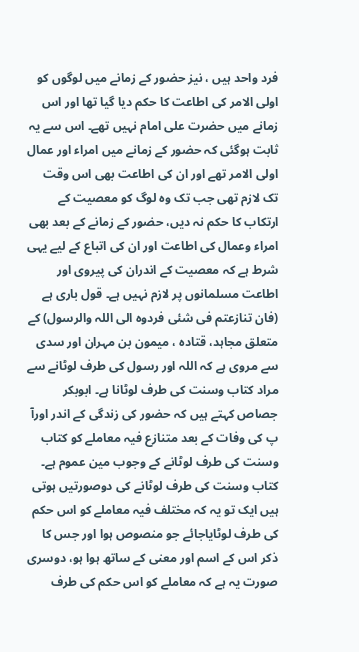فرد واحد ہیں ، نیز حضور کے زمانے میں لوگوں کو اولی الامر کی اطاعت کا حکم دیا گیا تھا اور اس زمانے میں حضرت علی امام نہیں تھے۔ اس سے یہ ثابت ہوگئی کہ حضور کے زمانے میں امراء اور عمال اولی الامر تھے اور ان کی اطاعت بھی اس وقت تک لازم تھی جب تک وہ لوگ کو معصیت کے ارتکاب کا حکم نہ دیں، حضور کے زمانے کے بعد بھی امراء وعمال کی اطاعت اور ان کی اتباع کے لیے یہی شرط ہے کہ معصیت کے اندران کی پیروی اور اطاعت مسلمانوں پر لازم نہیں ہے۔ قول باری ہے (فان تنازعتم فی شئی فردوہ الی اللہ والرسول) کے متعلق مجاہد، قتادہ ، میمون بن مہران اور سدی سے مروی ہے کہ اللہ اور رسول کی طرف لوٹانے سے مراد کتاب وسنت کی طرف لوٹانا ہے۔ ابوبکر جصاص کہتے ہیں کہ حضور کی زندگی کے اندر اورآ پ کی وفات کے بعد متنازع فیہ معاملے کو کتاب وسنت کی طرف لوٹانے کے وجوب مین عموم ہے۔ کتاب وسنت کی طرف لوٹانے کی دوصورتیں ہوتی ہیں ایک تو یہ کہ مختلف فیہ معاملے کو اس حکم کی طرف لوٹایاجائے جو منصوص ہوا اور جس کا ذکر اس کے اسم اور معنی کے ساتھ ہوا ہو، دوسری صورت یہ ہے کہ معاملے کو اس حکم کی طرف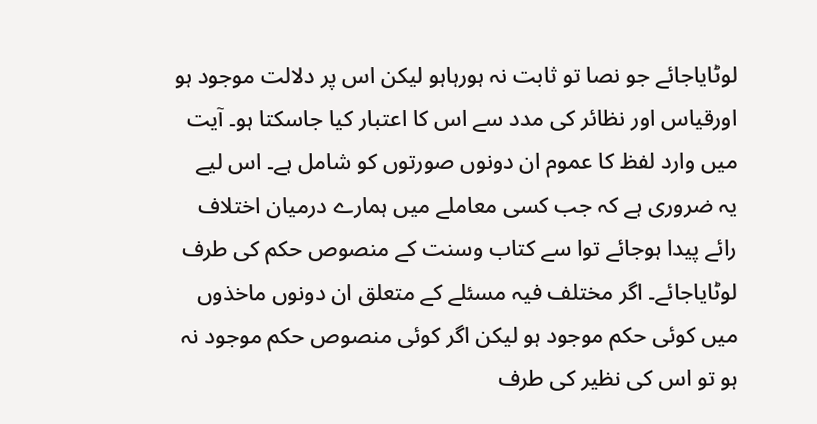لوٹایاجائے جو نصا تو ثابت نہ ہورہاہو لیکن اس پر دلالت موجود ہو اورقیاس اور نظائر کی مدد سے اس کا اعتبار کیا جاسکتا ہو۔ آیت میں وارد لفظ کا عموم ان دونوں صورتوں کو شامل ہے۔ اس لیے یہ ضروری ہے کہ جب کسی معاملے میں ہمارے درمیان اختلاف رائے پیدا ہوجائے توا سے کتاب وسنت کے منصوص حکم کی طرف لوٹایاجائے۔ اگر مختلف فیہ مسئلے کے متعلق ان دونوں ماخذوں میں کوئی حکم موجود ہو لیکن اگر کوئی منصوص حکم موجود نہ ہو تو اس کی نظیر کی طرف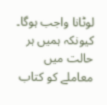لوٹانا واجب ہوگا۔ کیونکہ ہمیں ہر حالت میں معاملے کو کتاب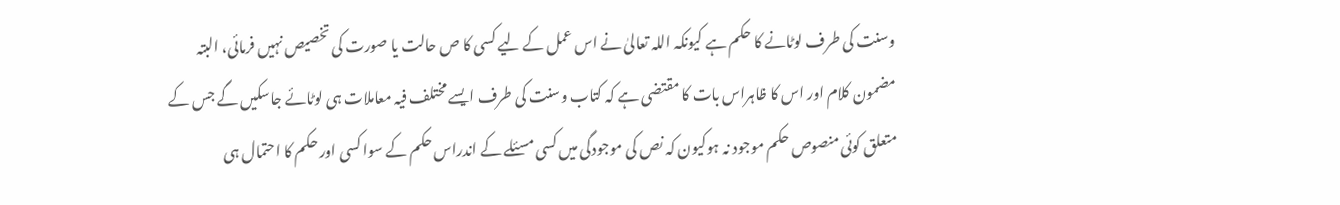وسنت کی طرف لوٹانے کا حکم ہے کیونکہ اللہ تعالیٰ نے اس عمل کے لیے کسی کا ص حالت یا صورت کی تخصیص نہیں فرمائی، البتہ مضمون کلام اور اس کا ظاہراس بات کا مقتضی ہے کہ کتاب وسنت کی طرف ایسے مختلف فیہ معاملات ہی لوٹائے جاسکیں گے جس کے متعلق کوئی منصوص حکم موجود نہ ہوکیون کہ نص کی موجودگی میں کسی مسئلے کے اندراس حکم کے سوا کسی اور حکم کا احتمال ہی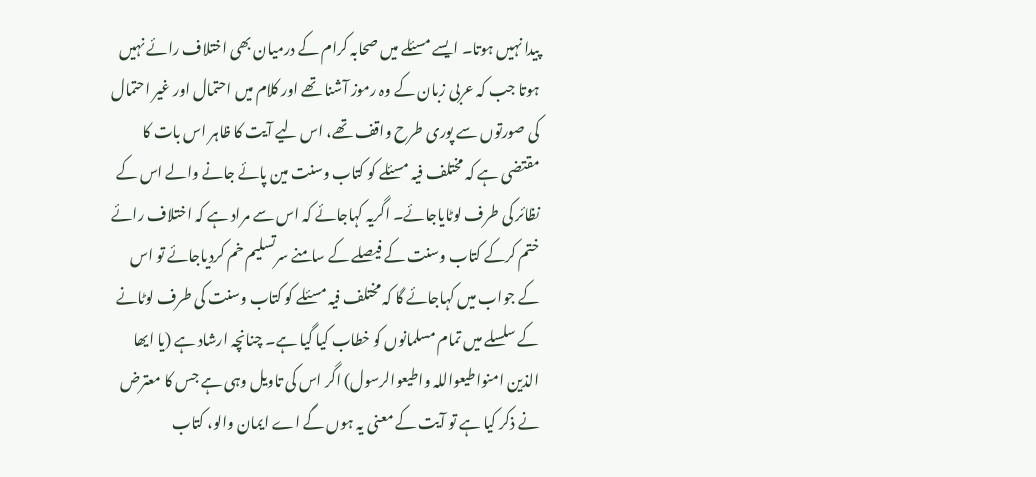پیدا نہیں ہوتا۔ ایسے مسئلے میں صحابہ کرام کے درمیان بھی اختلاف رائے نہیں ہوتا جب کہ عربی زبان کے وہ رموز آشنا تھے اور کلام میں احتمال اور غیر احتمال کی صورتوں سے پوری طرح واقف تھے، اس لیے آیت کا ظاہر اس بات کا مقتضی ہے کہ مختلف فیہ مسئلے کو کتاب وسنت مین پائے جانے والے اس کے نظائر کی طرف لوٹایاجائے۔ اگریہ کہاجائے کہ اس سے مراد ہے کہ اختلاف رائے ختم کرکے کتاب وسنت کے فیصلے کے سامنے سرتسلیم خم کردیاجائے تو اس کے جواب میں کہاجائے گا کہ مختلف فیہ مسئلے کو کتاب وسنت کی طرف لوٹانے کے سلسلے میں تمام مسلمانوں کو خطاب کیا گیا ہے۔ چنانچہ ارشاد ہے (یا ایھا الذین امنواطیعواللہ واطیعوالرسول) اگر اس کی تاویل وہی ہے جس کا معترض نے ذکر کیا ہے تو آیت کے معنی یہ ہوں گے اے ایمان والو، کتاب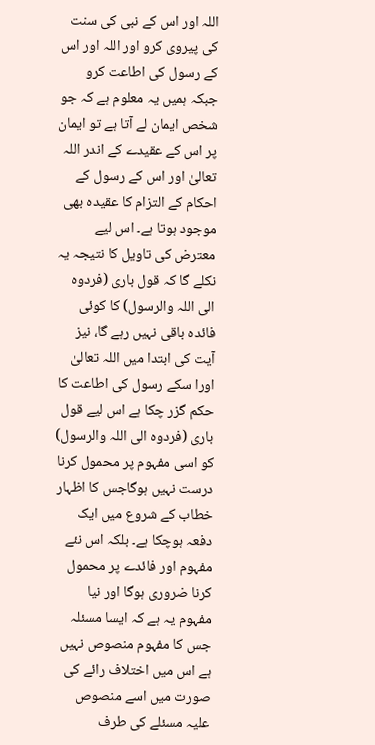اللہ اور اس کے نبی کی سنت کی پیروی کرو اور اللہ اور اس کے رسول کی اطاعت کرو جبکہ ہمیں یہ معلوم ہے کہ جو شخص ایمان لے آتا ہے تو ایمان پر اس کے عقیدے کے اندر اللہ تعالیٰ اور اس کے رسول کے احکام کے التزام کا عقیدہ بھی موجود ہوتا ہے۔ اس لیے معترض کی تاویل کا نتیجہ یہ نکلے گا کہ قول باری (فردوہ الی اللہ والرسول) کا کوئی فائدہ باقی نہیں رہے گا، نیز آیت کی ابتدا میں اللہ تعالیٰ اورا سکے رسول کی اطاعت کا حکم گزر چکا ہے اس لیے قول باری (فردوہ الی اللہ والرسول) کو اسی مفہوم پر محمول کرنا درست نہیں ہوگاجس کا اظہار خطاب کے شروع میں ایک دفعہ ہوچکا ہے۔ بلکہ اس نئے مفہوم اور فائدے پر محمول کرنا ضروری ہوگا اور نیا مفہوم یہ ہے کہ ایسا مسئلہ جس کا مفہوم منصوص نہیں ہے اس میں اختلاف رائے کی صورت میں اسے منصوص علیہ مسئلے کی طرف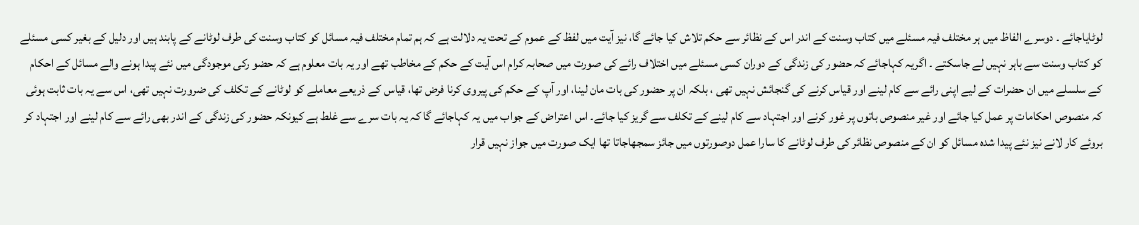لوٹایاجائے ۔ دوسرے الفاظ میں ہر مختلف فیہ مسئلے میں کتاب وسنت کے اندر اس کے نظائر سے حکم تلاش کیا جائے گا، نیز آیت میں لفظ کے عموم کے تحت یہ دلالت ہے کہ ہم تمام مختلف فیہ مسائل کو کتاب وسنت کی طرف لوٹانے کے پابند ہیں اور دلیل کے بغیر کسی مسئلے کو کتاب وسنت سے باہر نہیں لے جاسکتے ۔ اگریہ کہاجائے کہ حضور کی زندگی کے دوران کسی مسئلے میں اختلاف رائے کی صورت میں صحابہ کرام اس آیت کے حکم کے مخاطب تھے اور یہ بات معلوم ہے کہ حضو رکی موجودگی میں نئے پیدا ہونے والے مسائل کے احکام کے سلسلے میں ان حضرات کے لیے اپنی رائے سے کام لینے اور قیاس کرنے کی گنجائش نہیں تھی ، بلکہ ان پر حضور کی بات مان لینا، اور آپ کے حکم کی پیروی کرنا فرض تھا، قیاس کے ذریعے معاملے کو لوٹانے کے تکلف کی ضرورت نہیں تھی، اس سے یہ بات ثابت ہوئی کہ منصوص احکامات پر عمل کیا جائے اور غیر منصوص باتوں پر غور کرنے اور اجتہاد سے کام لینے کے تکلف سے گریز کیا جائے۔ اس اعتراض کے جواب میں یہ کہاجائے گا کہ یہ بات سرے سے غلط ہے کیونکہ حضور کی زندگی کے اندر بھی رائے سے کام لینے اور اجتہاد کر بروئے کار لانے نیز نئے پیدا شدہ مسائل کو ان کے منصوص نظائر کی طرف لوٹانے کا سارا عمل دوصورتوں میں جائز سمجھاجاتا تھا ایک صورت میں جواز نہیں قرار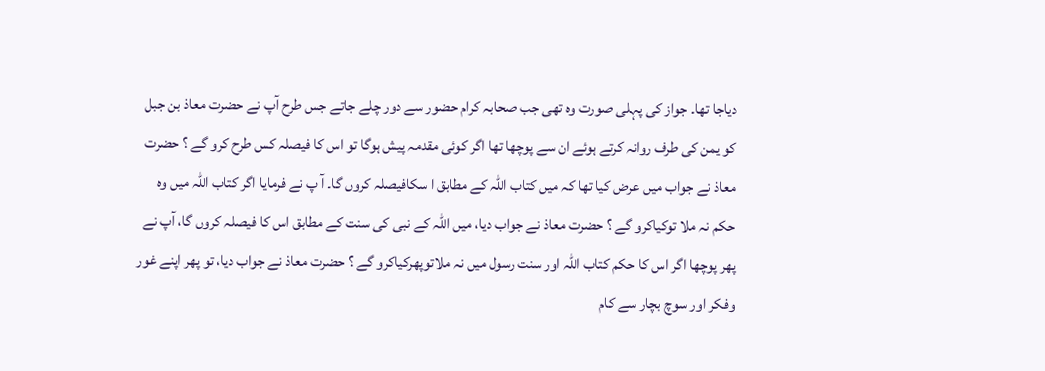دیاجا تھا۔ جواز کی پہلی صورت وہ تھی جب صحابہ کرام حضور سے دور چلے جاتے جس طرح آپ نے حضرت معاذ بن جبل کو یمن کی طرف روانہ کرتے ہوئے ان سے پوچھا تھا اگر کوئی مقدمہ پیش ہوگا تو اس کا فیصلہ کس طرح کرو گے ؟ حضرت معاذ نے جواب میں عرض کیا تھا کہ میں کتاب اللہ کے مطابق ا سکافیصلہ کروں گا۔ آ پ نے فرمایا اگر کتاب اللہ میں وہ حکم نہ ملا توکیاکرو گے ؟ حضرت معاذ نے جواب دیا، میں اللہ کے نبی کی سنت کے مطابق اس کا فیصلہ کروں گا، آپ نے پھر پوچھا اگر اس کا حکم کتاب اللہ اور سنت رسول میں نہ ملاتوپھرکیاکرو گے ؟ حضرت معاذ نے جواب دیا، تو پھر اپنے غور وفکر اور سوچ بچار سے کام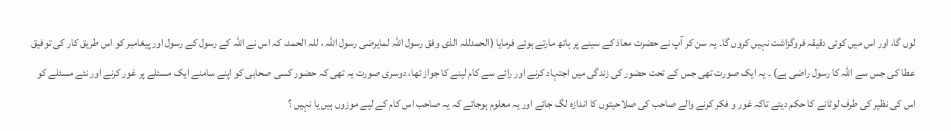لوں گا، اور اس میں کوئی دقیقہ فروگزاشت نہیں کروں گا۔ یہ سن کر آپ نے حضرت معاذ کے سینے پر ہاتھ مارتے ہوئے فرمایا (الحمدللہ الذی وفق رسول اللہ لمایرضی رسول اللہ ، للہ الحمد، کہ اس نے اللہ کے رسول کے رسول اور پیغامبر کو اس طریق کار کی توفیق عطا کی جس سے اللہ کا رسول راضی ہے) ۔ یہ ایک صورت تھی جس کے تحت حضور کی زندگی میں اجتہاد کرنے اور رائے سے کام لینے کا جواز تھا، دوسری صورت یہ تھی کہ حضور کسی صحابی کو اپنے سامنے ایک مسئلے پر غور کرنے اور نئے مسئلے کو اس کی نظیر کی طرف لوٹانے کا حکم دیتے تاکہ غور و فکر کرنے والے صاحب کی صلاحیتوں کا اندازہ لگ جائے اور یہ معلوم ہوجائے کہ یہ صاحب اس کام کے لیے موزوں ہیں یا نہیں ؟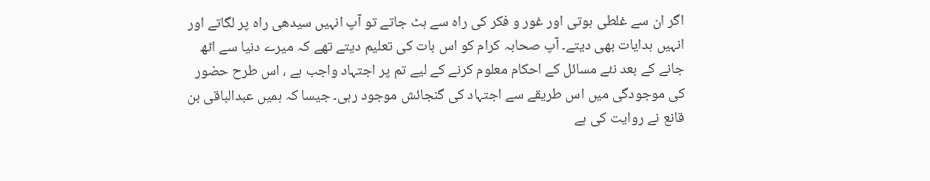اگر ان سے غلطی ہوتی اور غور و فکر کی راہ سے ہٹ جاتے تو آپ انہیں سیدھی راہ پر لگاتے اور انہیں ہدایات بھی دیتے۔ آپ صحابہ کرام کو اس بات کی تعلیم دیتے تھے کہ میرے دنیا سے اٹھ جانے کے بعد نئے مسائل کے احکام معلوم کرنے کے لیے تم پر اجتہاد واجب ہے ، اس طرح حضور کی موجودگی میں اس طریقے سے اجتہاد کی گنجائش موجود رہی۔ جیسا کہ ہمیں عبدالباقی بن قانع نے روایت کی ہے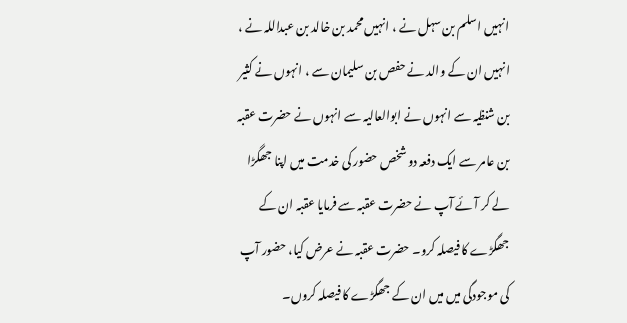انہیں اسلم بن سہل نے ، انہیں محمد بن خالد بن عبداللہ نے ، انہیں ان کے والد نے حفص بن سلیمان سے ، انہوں نے کثیر بن شنظیہ سے انہوں نے ابوالعالیہ سے انہوں نے حضرت عقبہ بن عامر سے ایک دفعہ دو شخص حضور کی خدمت میں اپنا جھگڑا لے کر آئے آپ نے حضرت عقبہ سے فرمایا عقبہ ان کے جھگڑے کا فیصلہ کرو۔ حضرت عقبہ نے عرض کیا، حضور آپ کی موجودگی میں میں ان کے جھگڑے کا فیصلہ کروں۔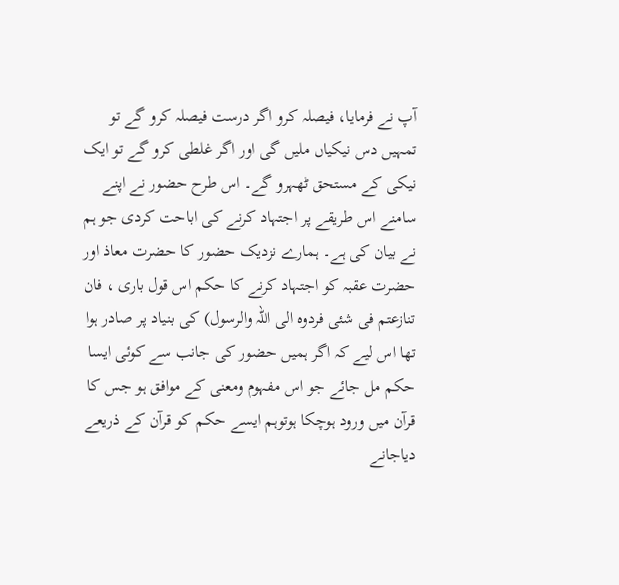آپ نے فرمایا، فیصلہ کرو اگر درست فیصلہ کرو گے تو تمہیں دس نیکیاں ملیں گی اور اگر غلطی کرو گے تو ایک نیکی کے مستحق ٹھہرو گے۔ اس طرح حضور نے اپنے سامنے اس طریقے پر اجتہاد کرنے کی اباحت کردی جو ہم نے بیان کی ہے۔ ہمارے نزدیک حضور کا حضرت معاذ اور حضرت عقبہ کو اجتہاد کرنے کا حکم اس قول باری ، فان تنازعتم فی شئی فردوہ الی اللہ والرسول) کی بنیاد پر صادر ہوا تھا اس لیے کہ اگر ہمیں حضور کی جانب سے کوئی ایسا حکم مل جائے جو اس مفہوم ومعنی کے موافق ہو جس کا قرآن میں ورود ہوچکا ہوتوہم ایسے حکم کو قرآن کے ذریعے دیاجانے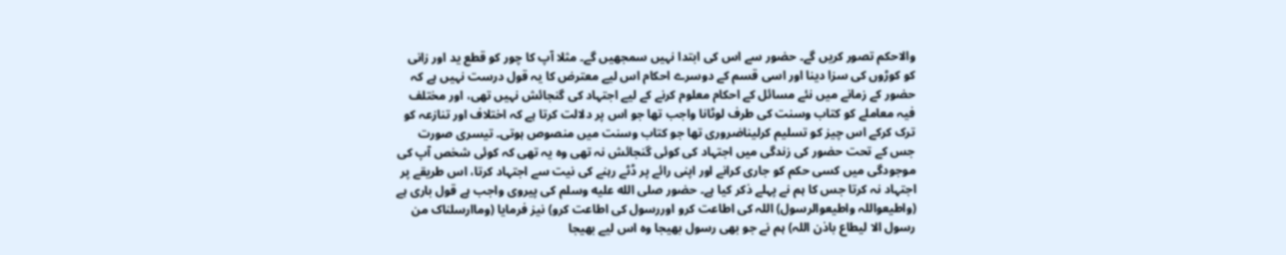والاحکم تصور کریں گے۔ حضور سے اس کی ابتدا نہیں سمجھیں گے۔ مثلا آپ کا چور کو قطع ید اور زانی کو کوڑوں کی سزا دینا اور اسی قسم کے دوسرے احکام اس لیے معترض کا یہ قول درست نہیں ہے کہ حضور کے زمانے میں نئے مسائل کے احکام معلوم کرنے کے لیے اجتہاد کی گنجائش نہیں تھی، اور مختلف فیہ معاملے کو کتاب وسنت کی طرف لوٹانا واجب تھا جو اس پر دلالت کرتا ہے کہ اختلاف اور تنازعہ کو ترک کرکے اس چیز کو تسلیم کرلیناضروری تھا جو کتاب وسنت میں منصوص ہوتی۔ تیسری صورت جس کے تحت حضور کی زندگی میں اجتہاد کی کوئی گنجائش نہ تھی وہ یہ تھی کہ کوئی شخص آپ کی موجودگی میں کسی حکم کو جاری کرانے اور اپنی رائے پر ڈٹے رہنے کی نیت سے اجتہاد کرتا، اس طریقے پر اجتہاد نہ کرتا جس کا ہم نے پہلے ذکر کیا ہے۔ حضور صلى الله عليه وسلم کی پیروی واجب ہے قول باری ہے (واطیعواللہ واطیعوالرسول) اللہ کی اطاعت کرو اوررسول کی اطاعت کرو) نیز فرمایا (وماارسلناک من رسول الا لیطاع باذن اللہ) ہم نے جو بھی رسول بھیجا وہ اس لیے بھیجا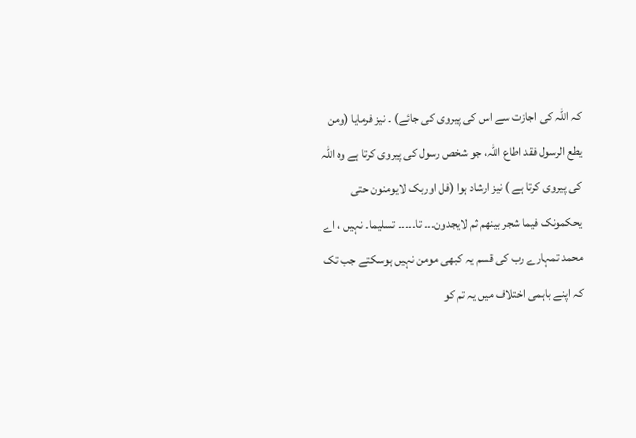کہ اللہ کی اجازت سے اس کی پیروی کی جائے) ۔ نیز فرمایا (ومن یطع الرسول فقد اطاع اللہ، جو شخص رسول کی پیروی کرتا ہے وہ اللہ کی پیروی کرتا ہے ) نیز ارشاد ہوا (فل اوربک لایومنون حتی یحکمونک فیما شجر بینھم ثم لایجدون۔۔۔ تا۔۔۔۔۔ تسلیما۔ نہیں ، اے محمد تمہارے رب کی قسم یہ کبھی مومن نہیں ہوسکتے جب تک کہ اپنے باہمی اختلاف میں یہ تم کو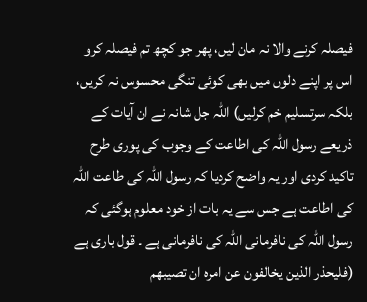فیصلہ کرنے والا نہ مان لیں، پھر جو کچھ تم فیصلہ کرو اس پر اپنے دلوں میں بھی کوئی تنگی محسوس نہ کریں، بلکہ سرتسلیم خم کرلیں) اللہ جل شانہ نے ان آیات کے ذریعے رسول اللہ کی اطاعت کے وجوب کی پوری طرح تاکید کردی اور یہ واضح کردیا کہ رسول اللہ کی طاعت اللہ کی اطاعت ہے جس سے یہ بات از خود معلوم ہوگئی کہ رسول اللہ کی نافرمانی اللہ کی نافرمانی ہے ۔ قول باری ہے (فلیحذر الذین یخالفون عن امرہ ان تصیبھم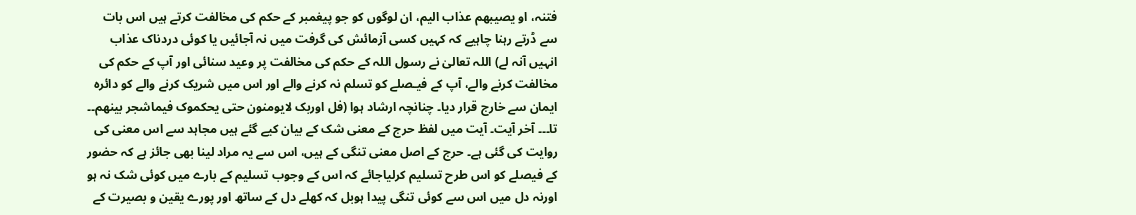فتنہ، او یصیبھم عذاب الیم، ان لوگوں کو جو پیغمبر کے حکم کی مخالفت کرتے ہیں اس بات سے ڈرتے رہنا چاہیے کہ کہیں کسی آزمائش کی گرفت میں نہ آجائیں یا کوئی دردناک عذاب انہیں آنہ لے) اللہ تعالیٰ نے رسول اللہ کے حکم کی مخالفت پر وعید سنائی اور آپ کے حکم کی مخالفت کرنے والے، آپ کے فیـصلے کو تسلم نہ کرنے والے اور اس میں شریک کرنے والے کو دائرہ ایمان سے خارج قرار دیا۔ چنانچہ ارشاد ہوا (فل اوربک لایومنون حتی یحکموک فیماشجر بینھم۔۔ تا۔۔۔ آخر آیت۔ آیت میں لفظ حرج کے معنی شک کے بیان کیے گئے ہیں مجاہد سے اس معنی کی روایت کی گئی ہے۔ حرج کے اصل معنی تنگی کے ہیں، اس سے یہ مراد لینا بھی جائز ہے کہ حضور کے فیصلے کو اس طرح تسلیم کرلیاجائے کہ اس کے وجوب تسلیم کے بارے میں کوئی شک نہ ہو اورنہ دل میں اس سے کوئی تنگی پیدا ہوبل کہ کھلے دل کے ساتھ اور پورے یقین و بصیرت کے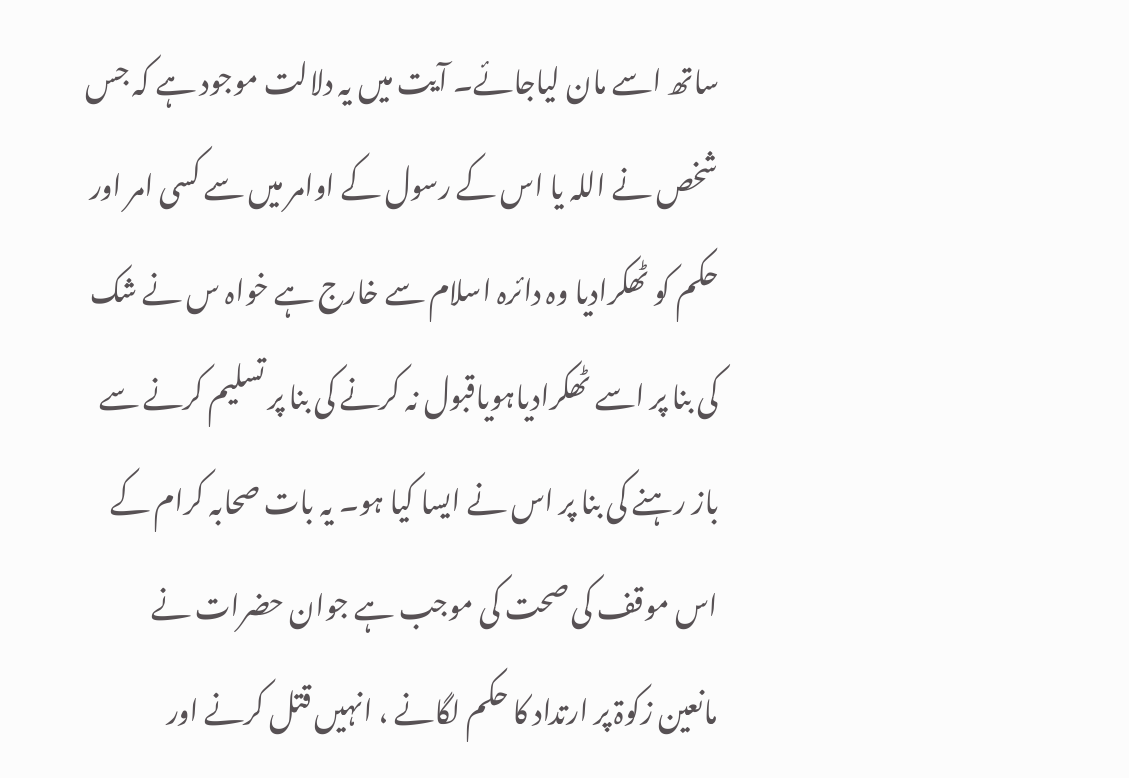ساتھ اسے مان لیاجائے۔ آیت میں یہ دلالت موجود ہے کہ جس شخص نے اللہ یا اس کے رسول کے اوامر میں سے کسی امر اور حکم کو ٹھکرادیا وہ دائرہ اسلام سے خارج ہے خواہ س نے شک کی بنا پر اسے ٹھکرادیاہویاقبول نہ کرنے کی بنا پر تسلیم کرنے سے باز رہنے کی بنا پر اس نے ایسا کیا ہو۔ یہ بات صحابہ کرام کے اس موقف کی صحت کی موجب ہے جوان حضرات نے مانعین زکوۃ پر ارتداد کا حکم لگانے ، انہیں قتل کرنے اور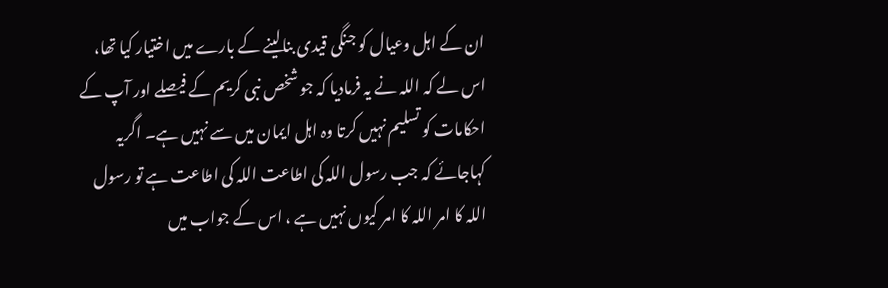ان کے اہل وعیال کو جنگی قیدی بنالینے کے بارے میں اختیار کیا تھا، اس لے کہ اللہ نے یہ فرمادیا کہ جو شخص نبی کریم کے فیصلے اور آپ کے احکامات کو تسلیم نہیں کرتا وہ اہل ایمان میں سے نہیں ہے۔ اگریہ کہاجائے کہ جب رسول اللہ کی اطاعت اللہ کی اطاعت ہے تو رسول اللہ کا امر اللہ کا امر کیوں نہیں ہے ، اس کے جواب میں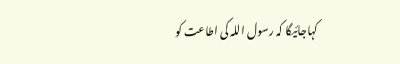کہاجائیگا کہ رسول اللہ کی اطاعت کو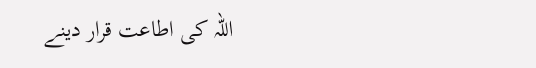اللہ کی اطاعت قرار دینے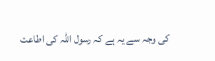کی وجہ سے یہ ہے کہ رسول اللہ کی اطاعت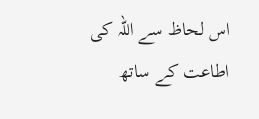اس لحاظ سے اللہ کی اطاعت کے ساتھ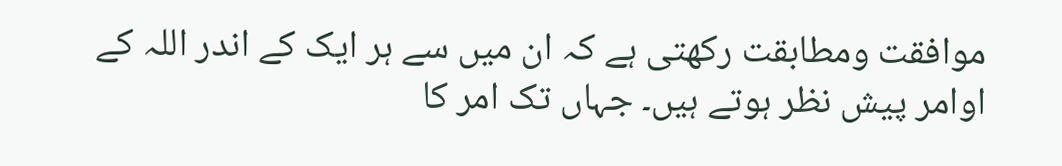موافقت ومطابقت رکھتی ہے کہ ان میں سے ہر ایک کے اندر اللہ کے اوامر پیش نظر ہوتے ہیں۔ جہاں تک امر کا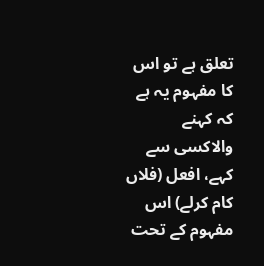تعلق ہے تو اس کا مفہوم یہ ہے کہ کہنے والاکسی سے کہے، افعل (فلاں کام کرلے) اس مفہوم کے تحت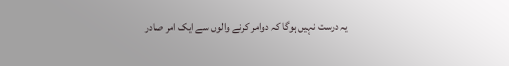یہ درست نہیں ہوگا کہ دوامر کرنے والوں سے ایک امر صادر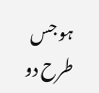ہو جس طرح دو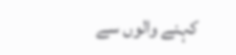کہنے والوں سے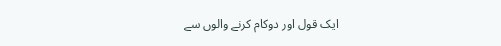ایک قول اور دوکام کرنے والوں سے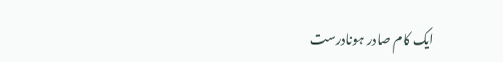ایک کام صادر ہونادرست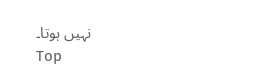نہیں ہوتا۔
Top